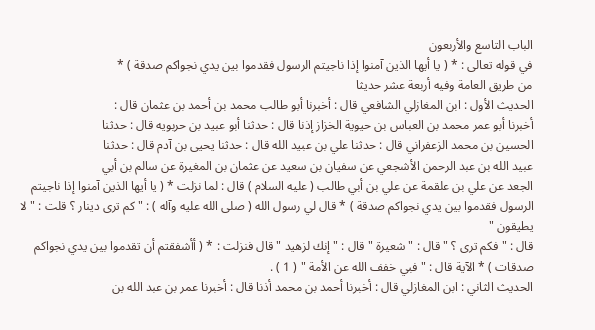الباب التاسع والأربعون
في قوله تعالى : * ( يا أيها الذين آمنوا إذا ناجيتم الرسول فقدموا بين يدي نجواكم صدقة ) *
من طريق العامة وفيه أربعة عشر حديثا
الحديث الأول : ابن المغازلي الشافعي قال : أخبرنا أبو طالب محمد بن أحمد بن عثمان قال :
أخبرنا أبو عمر محمد بن العباس بن حيوية الخزاز إذنا قال : حدثنا أبو عبيد بن حربويه قال : حدثنا
الحسين بن محمد الزعفراني قال : حدثنا علي بن عبيد الله قال : حدثنا يحيى بن آدم قال : حدثنا
عبيد الله بن عبد الرحمن الأشجعي عن سفيان بن سعيد عن عثمان بن المغيرة عن سالم بن أبي
الجعد عن علي بن علقمة عن علي بن أبي طالب ( عليه السلام ) قال : لما نزلت * ( يا أيها الذين آمنوا إذا ناجيتم
الرسول فقدموا بين يدي نجواكم صدقة ) * قال لي رسول الله ( صلى الله عليه وآله ) : " كم ترى دينار ؟ قلت : " لا يطيقون "
قال : " فكم ترى ؟ " قال : " شعيرة " قال : " إنك لزهيد " قال فنزلت : * ( أأشفقتم أن تقدموا بين يدي نجواكم
صدقات ) * الآية قال : " فبي خفف الله عن الأمة " ( 1 ) .
الحديث الثاني : ابن المغازلي قال : أخبرنا أحمد بن محمد أذنا قال : أخبرنا عمر بن عبد الله بن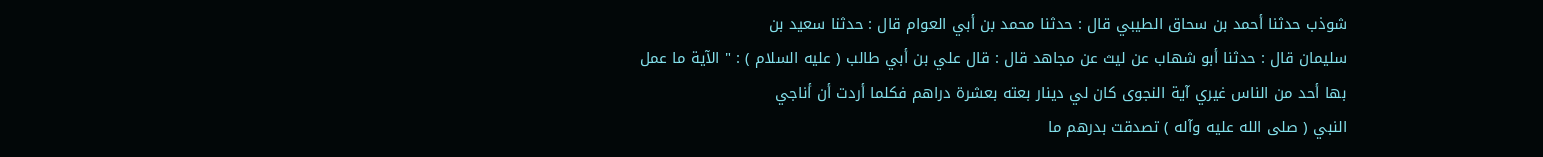شوذب حدثنا أحمد بن سحاق الطيبي قال : حدثنا محمد بن أبي العوام قال : حدثنا سعيد بن
سليمان قال : حدثنا أبو شهاب عن ليث عن مجاهد قال : قال علي بن أبي طالب ( عليه السلام ) : " الآية ما عمل
بها أحد من الناس غيري آية النجوى كان لي دينار بعته بعشرة دراهم فكلما أردت أن أناجي
النبي ( صلى الله عليه وآله ) تصدقت بدرهم ما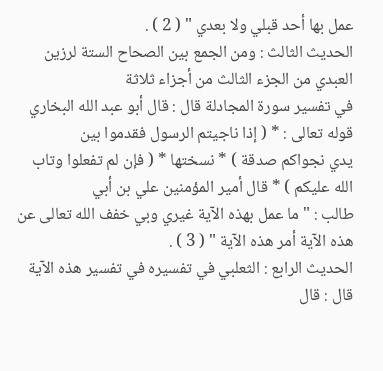عمل بها أحد قبلي ولا بعدي " ( 2 ) .
الحديث الثالث : ومن الجمع بين الصحاح الستة لرزين العبدي من الجزء الثالث من أجزاء ثلاثة
في تفسير سورة المجادلة قال : قال أبو عبد الله البخاري قوله تعالى : * ( إذا ناجيتم الرسول فقدموا بين
يدي نجواكم صدقة ) * نسختها * ( فإن لم تفعلوا وتاب الله عليكم ) * قال أمير المؤمنين علي بن أبي
طالب : " ما عمل بهذه الآية غيري وبي خفف الله تعالى عن هذه الآية أمر هذه الآية " ( 3 ) .
الحديث الرابع : الثعلبي في تفسيره في تفسير هذه الآية قال : قال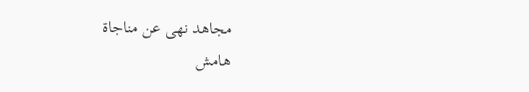مجاهد نهى عن مناجاة
هامش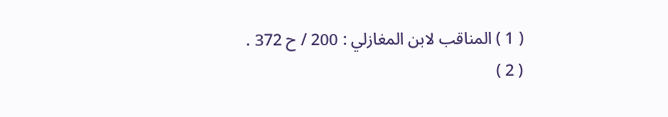( 1 ) المناقب لابن المغازلي : 200 / ح 372 .
( 2 )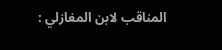المناقب لابن المغازلي :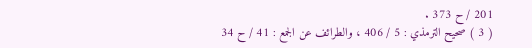201 / ح 373 .
( 3 ) صحيح الترمذي : 5 / 406 ، والطرائف عن الجمع : 41 / ح 34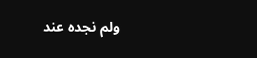ولم نجده عند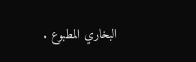البخاري المطبوع .